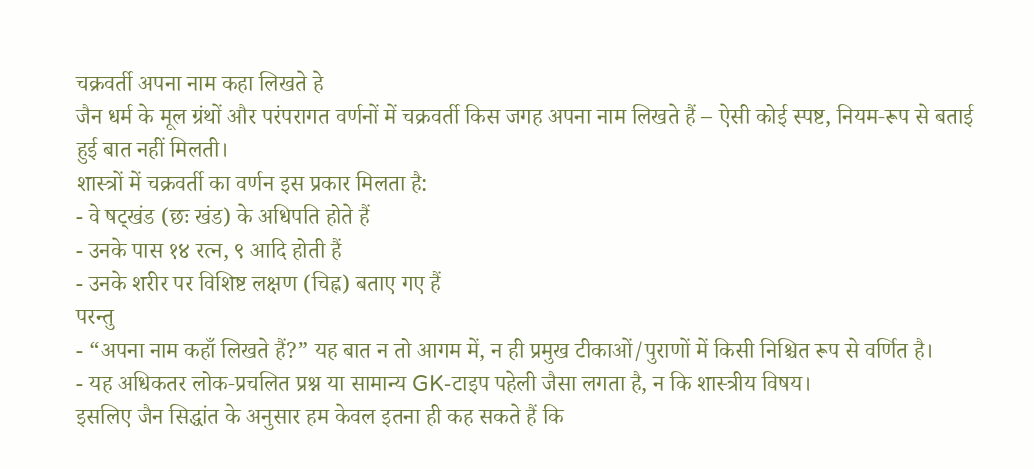चक्रवर्ती अपना नाम कहा लिखते हे
जैन धर्म के मूल ग्रंथों और परंपरागत वर्णनों में चक्रवर्ती किस जगह अपना नाम लिखते हैं – ऐसी कोई स्पष्ट, नियम‑रूप से बताई हुई बात नहीं मिलती।
शास्त्रों में चक्रवर्ती का वर्णन इस प्रकार मिलता है:
- वे षट्खंड (छः खंड) के अधिपति होते हैं
- उनके पास १४ रत्न, ९ आदि होती हैं
- उनके शरीर पर विशिष्ट लक्षण (चिह्न) बताए गए हैं
परन्तु
- “अपना नाम कहाँ लिखते हैं?” यह बात न तो आगम में, न ही प्रमुख टीकाओं/पुराणों में किसी निश्चित रूप से वर्णित है।
- यह अधिकतर लोक‑प्रचलित प्रश्न या सामान्य GK‑टाइप पहेली जैसा लगता है, न कि शास्त्रीय विषय।
इसलिए जैन सिद्धांत के अनुसार हम केवल इतना ही कह सकते हैं कि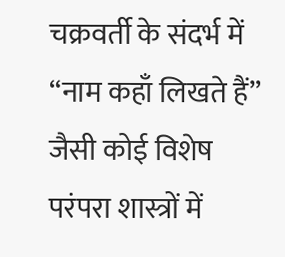चक्रवर्ती के संदर्भ में “नाम कहाँ लिखते हैं” जैसी कोई विशेष परंपरा शास्त्रों में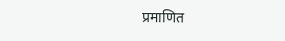प्रमाणित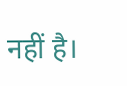नहीं है।